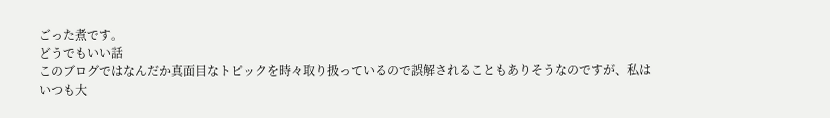ごった煮です。
どうでもいい話
このブログではなんだか真面目なトピックを時々取り扱っているので誤解されることもありそうなのですが、私はいつも大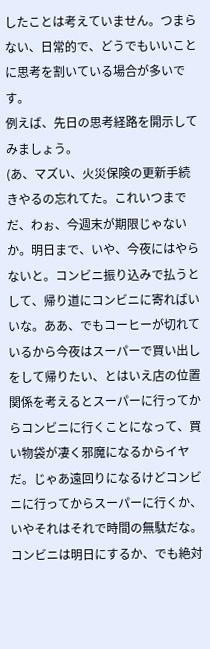したことは考えていません。つまらない、日常的で、どうでもいいことに思考を割いている場合が多いです。
例えば、先日の思考経路を開示してみましょう。
(あ、マズい、火災保険の更新手続きやるの忘れてた。これいつまでだ、わぉ、今週末が期限じゃないか。明日まで、いや、今夜にはやらないと。コンビニ振り込みで払うとして、帰り道にコンビニに寄ればいいな。ああ、でもコーヒーが切れているから今夜はスーパーで買い出しをして帰りたい、とはいえ店の位置関係を考えるとスーパーに行ってからコンビニに行くことになって、買い物袋が凄く邪魔になるからイヤだ。じゃあ遠回りになるけどコンビニに行ってからスーパーに行くか、いやそれはそれで時間の無駄だな。コンビニは明日にするか、でも絶対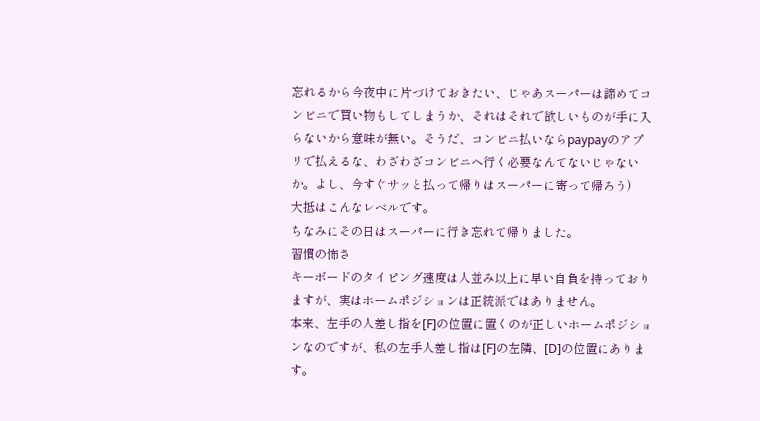忘れるから今夜中に片づけておきたい、じゃあスーパーは諦めてコンビニで買い物もしてしまうか、それはそれで欲しいものが手に入らないから意味が無い。そうだ、コンビニ払いならpaypayのアプリで払えるな、わざわざコンビニへ行く必要なんてないじゃないか。よし、今すぐサッと払って帰りはスーパーに寄って帰ろう)
大抵はこんなレベルです。
ちなみにその日はスーパーに行き忘れて帰りました。
習慣の怖さ
キーボードのタイピング速度は人並み以上に早い自負を持っておりますが、実はホームポジションは正統派ではありません。
本来、左手の人差し指を[F]の位置に置くのが正しいホームポジションなのですが、私の左手人差し指は[F]の左隣、[D]の位置にあります。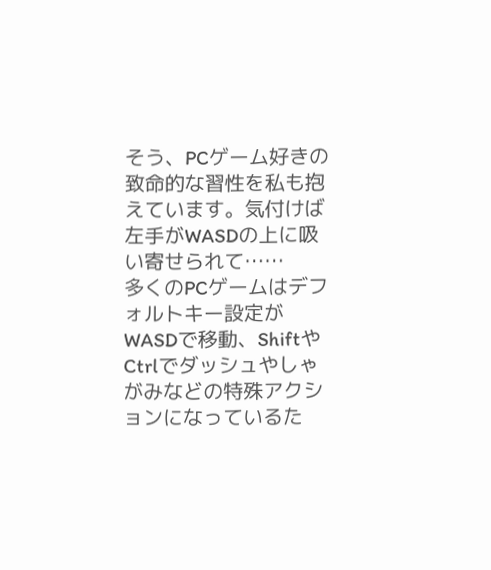そう、PCゲーム好きの致命的な習性を私も抱えています。気付けば左手がWASDの上に吸い寄せられて……
多くのPCゲームはデフォルトキー設定がWASDで移動、ShiftやCtrlでダッシュやしゃがみなどの特殊アクションになっているた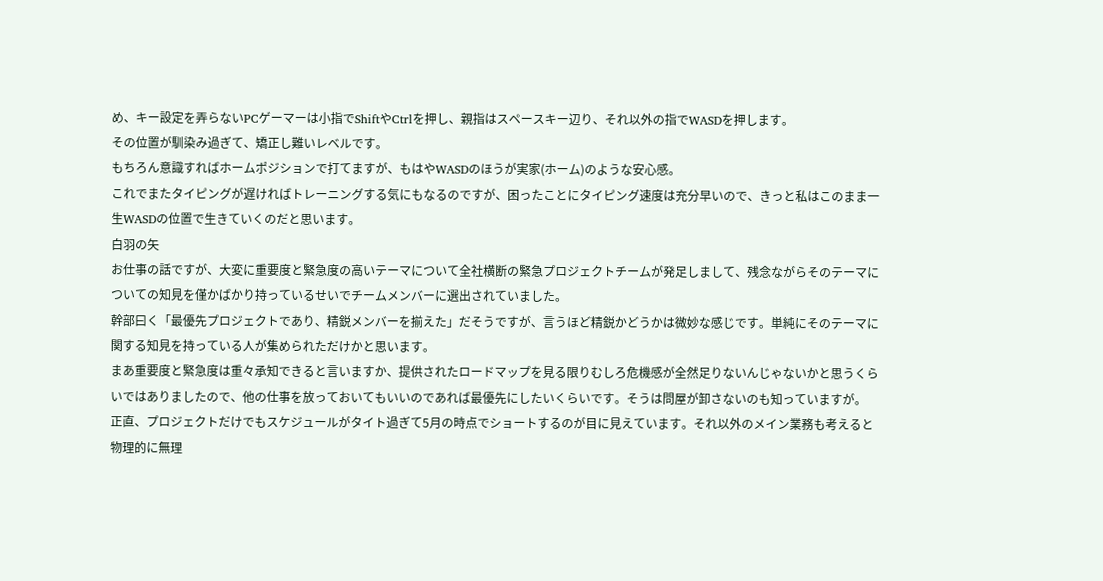め、キー設定を弄らないPCゲーマーは小指でShiftやCtrlを押し、親指はスペースキー辺り、それ以外の指でWASDを押します。
その位置が馴染み過ぎて、矯正し難いレベルです。
もちろん意識すればホームポジションで打てますが、もはやWASDのほうが実家(ホーム)のような安心感。
これでまたタイピングが遅ければトレーニングする気にもなるのですが、困ったことにタイピング速度は充分早いので、きっと私はこのまま一生WASDの位置で生きていくのだと思います。
白羽の矢
お仕事の話ですが、大変に重要度と緊急度の高いテーマについて全社横断の緊急プロジェクトチームが発足しまして、残念ながらそのテーマについての知見を僅かばかり持っているせいでチームメンバーに選出されていました。
幹部曰く「最優先プロジェクトであり、精鋭メンバーを揃えた」だそうですが、言うほど精鋭かどうかは微妙な感じです。単純にそのテーマに関する知見を持っている人が集められただけかと思います。
まあ重要度と緊急度は重々承知できると言いますか、提供されたロードマップを見る限りむしろ危機感が全然足りないんじゃないかと思うくらいではありましたので、他の仕事を放っておいてもいいのであれば最優先にしたいくらいです。そうは問屋が卸さないのも知っていますが。
正直、プロジェクトだけでもスケジュールがタイト過ぎて5月の時点でショートするのが目に見えています。それ以外のメイン業務も考えると物理的に無理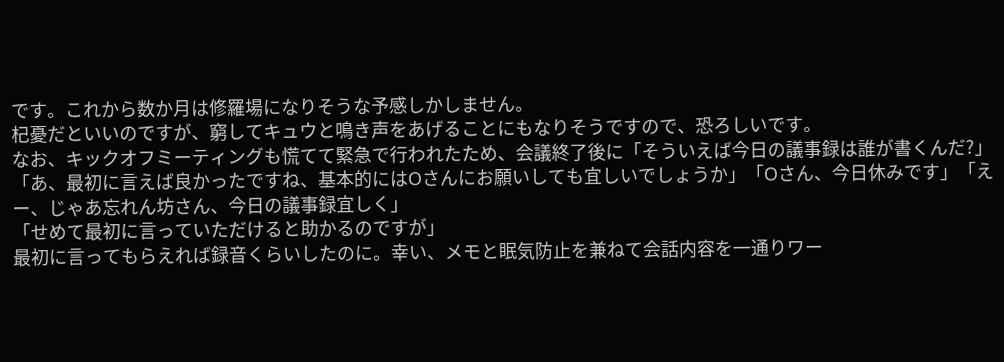です。これから数か月は修羅場になりそうな予感しかしません。
杞憂だといいのですが、窮してキュウと鳴き声をあげることにもなりそうですので、恐ろしいです。
なお、キックオフミーティングも慌てて緊急で行われたため、会議終了後に「そういえば今日の議事録は誰が書くんだ?」「あ、最初に言えば良かったですね、基本的にはOさんにお願いしても宜しいでしょうか」「Oさん、今日休みです」「えー、じゃあ忘れん坊さん、今日の議事録宜しく」
「せめて最初に言っていただけると助かるのですが」
最初に言ってもらえれば録音くらいしたのに。幸い、メモと眠気防止を兼ねて会話内容を一通りワー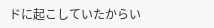ドに起こしていたからい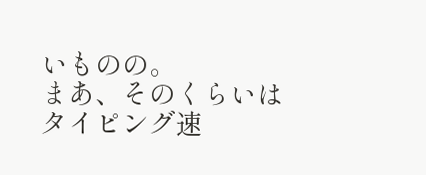いものの。
まあ、そのくらいはタイピング速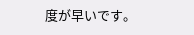度が早いです。